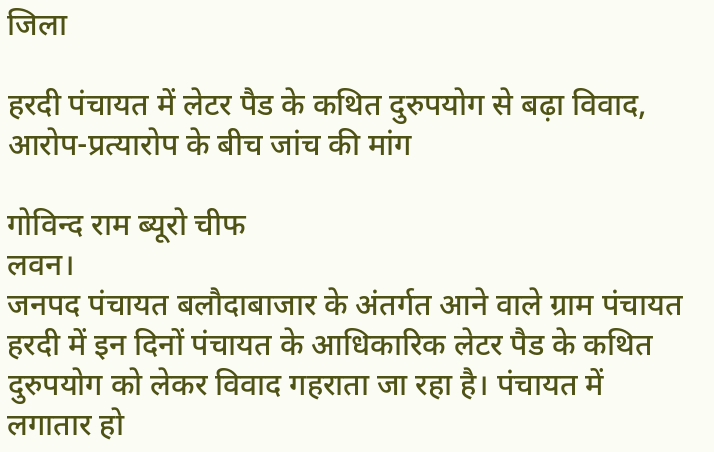जिला

हरदी पंचायत में लेटर पैड के कथित दुरुपयोग से बढ़ा विवाद, आरोप-प्रत्यारोप के बीच जांच की मांग

गोविन्द राम ब्यूरो चीफ
लवन।
जनपद पंचायत बलौदाबाजार के अंतर्गत आने वाले ग्राम पंचायत हरदी में इन दिनों पंचायत के आधिकारिक लेटर पैड के कथित दुरुपयोग को लेकर विवाद गहराता जा रहा है। पंचायत में लगातार हो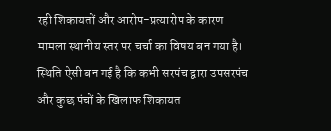रही शिकायतों और आरोप-प्रत्यारोप के कारण मामला स्थानीय स्तर पर चर्चा का विषय बन गया है। स्थिति ऐसी बन गई है कि कभी सरपंच द्वारा उपसरपंच और कुछ पंचों के खिलाफ शिकायत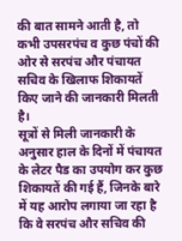की बात सामने आती है, तो कभी उपसरपंच व कुछ पंचों की ओर से सरपंच और पंचायत सचिव के खिलाफ शिकायतें किए जाने की जानकारी मिलती है।
सूत्रों से मिली जानकारी के अनुसार हाल के दिनों में पंचायत के लेटर पैड का उपयोग कर कुछ शिकायतें की गई हैं, जिनके बारे में यह आरोप लगाया जा रहा है कि वे सरपंच और सचिव की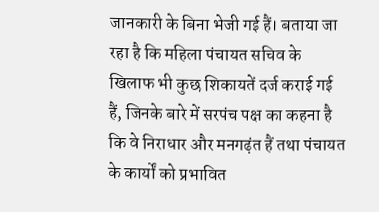जानकारी के बिना भेजी गई हैं। बताया जा रहा है कि महिला पंचायत सचिव के खिलाफ भी कुछ शिकायतें दर्ज कराई गई हैं, जिनके बारे में सरपंच पक्ष का कहना है कि वे निराधार और मनगढ़ंत हैं तथा पंचायत के कार्यों को प्रभावित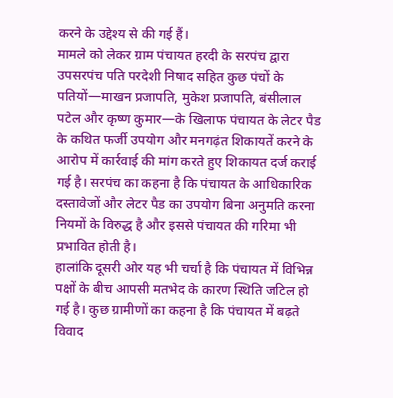करने के उद्देश्य से की गई हैं।
मामले को लेकर ग्राम पंचायत हरदी के सरपंच द्वारा उपसरपंच पति परदेशी निषाद सहित कुछ पंचों के पतियों—माखन प्रजापति, मुकेश प्रजापति, बंसीलाल पटेल और कृष्ण कुमार—के खिलाफ पंचायत के लेटर पैड के कथित फर्जी उपयोग और मनगढ़ंत शिकायतें करने के आरोप में कार्रवाई की मांग करते हुए शिकायत दर्ज कराई गई है। सरपंच का कहना है कि पंचायत के आधिकारिक दस्तावेजों और लेटर पैड का उपयोग बिना अनुमति करना नियमों के विरुद्ध है और इससे पंचायत की गरिमा भी प्रभावित होती है।
हालांकि दूसरी ओर यह भी चर्चा है कि पंचायत में विभिन्न पक्षों के बीच आपसी मतभेद के कारण स्थिति जटिल हो गई है। कुछ ग्रामीणों का कहना है कि पंचायत में बढ़ते विवाद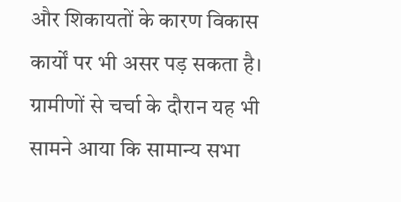और शिकायतों के कारण विकास कार्यों पर भी असर पड़ सकता है।
ग्रामीणों से चर्चा के दौरान यह भी सामने आया कि सामान्य सभा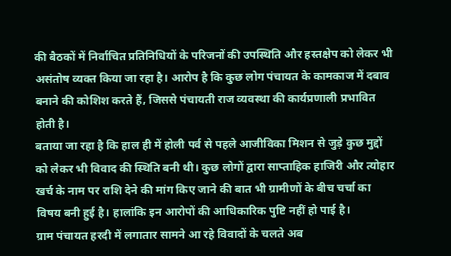की बैठकों में निर्वाचित प्रतिनिधियों के परिजनों की उपस्थिति और हस्तक्षेप को लेकर भी असंतोष व्यक्त किया जा रहा है। आरोप है कि कुछ लोग पंचायत के कामकाज में दबाव बनाने की कोशिश करते हैं, जिससे पंचायती राज व्यवस्था की कार्यप्रणाली प्रभावित होती है।
बताया जा रहा है कि हाल ही में होली पर्व से पहले आजीविका मिशन से जुड़े कुछ मुद्दों को लेकर भी विवाद की स्थिति बनी थी। कुछ लोगों द्वारा साप्ताहिक हाजिरी और त्योहार खर्च के नाम पर राशि देने की मांग किए जाने की बात भी ग्रामीणों के बीच चर्चा का विषय बनी हुई है। हालांकि इन आरोपों की आधिकारिक पुष्टि नहीं हो पाई है।
ग्राम पंचायत हरदी में लगातार सामने आ रहे विवादों के चलते अब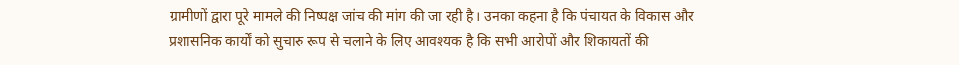ग्रामीणों द्वारा पूरे मामले की निष्पक्ष जांच की मांग की जा रही है। उनका कहना है कि पंचायत के विकास और प्रशासनिक कार्यों को सुचारु रूप से चलाने के लिए आवश्यक है कि सभी आरोपों और शिकायतों की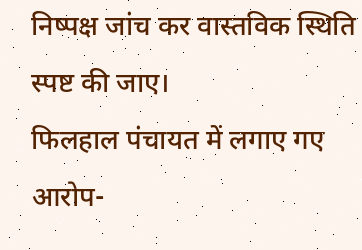निष्पक्ष जांच कर वास्तविक स्थिति स्पष्ट की जाए।
फिलहाल पंचायत में लगाए गए आरोप-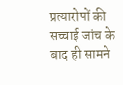प्रत्यारोपों की सच्चाई जांच के बाद ही सामने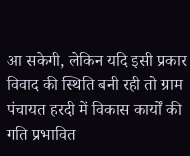आ सकेगी, लेकिन यदि इसी प्रकार विवाद की स्थिति बनी रही तो ग्राम पंचायत हरदी में विकास कार्यों की गति प्रभावित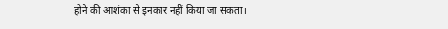होने की आशंका से इनकार नहीं किया जा सकता।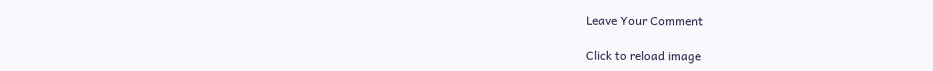Leave Your Comment

Click to reload image